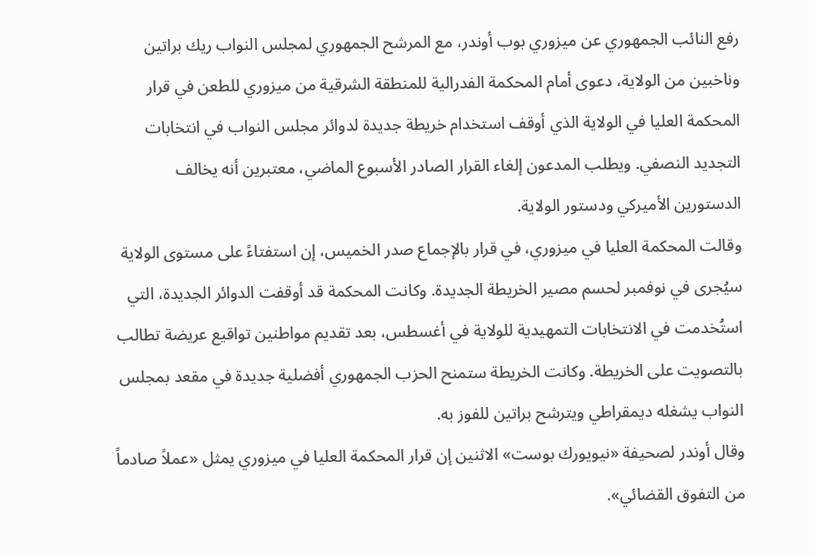رفع النائب الجمهوري عن ميزوري بوب أوندر، مع المرشح الجمهوري لمجلس النواب ريك براتين وناخبين من الولاية، دعوى أمام المحكمة الفدرالية للمنطقة الشرقية من ميزوري للطعن في قرار المحكمة العليا في الولاية الذي أوقف استخدام خريطة جديدة لدوائر مجلس النواب في انتخابات التجديد النصفي. ويطلب المدعون إلغاء القرار الصادر الأسبوع الماضي، معتبرين أنه يخالف الدستورين الأميركي ودستور الولاية.
وقالت المحكمة العليا في ميزوري، في قرار بالإجماع صدر الخميس، إن استفتاءً على مستوى الولاية سيُجرى في نوفمبر لحسم مصير الخريطة الجديدة. وكانت المحكمة قد أوقفت الدوائر الجديدة، التي استُخدمت في الانتخابات التمهيدية للولاية في أغسطس، بعد تقديم مواطنين تواقيع عريضة تطالب بالتصويت على الخريطة. وكانت الخريطة ستمنح الحزب الجمهوري أفضلية جديدة في مقعد بمجلس النواب يشغله ديمقراطي ويترشح براتين للفوز به.
وقال أوندر لصحيفة «نيويورك بوست» الاثنين إن قرار المحكمة العليا في ميزوري يمثل «عملاً صادماً من التفوق القضائي».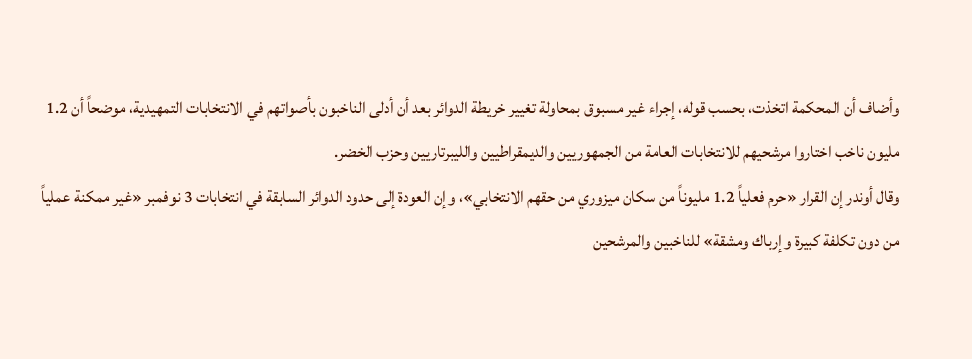وأضاف أن المحكمة اتخذت، بحسب قوله، إجراء غير مسبوق بمحاولة تغيير خريطة الدوائر بعد أن أدلى الناخبون بأصواتهم في الانتخابات التمهيدية، موضحاً أن 1.2 مليون ناخب اختاروا مرشحيهم للانتخابات العامة من الجمهوريين والديمقراطيين والليبرتاريين وحزب الخضر.
وقال أوندر إن القرار «حرم فعلياً 1.2 مليوناً من سكان ميزوري من حقهم الانتخابي»، وإن العودة إلى حدود الدوائر السابقة في انتخابات 3 نوفمبر «غير ممكنة عملياً من دون تكلفة كبيرة وإرباك ومشقة» للناخبين والمرشحين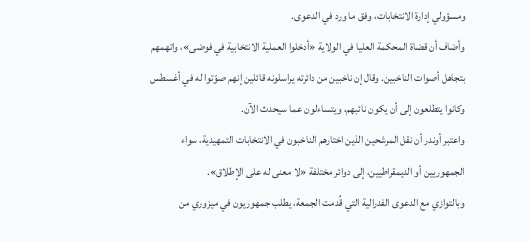ومسؤولي إدارة الانتخابات، وفق ما ورد في الدعوى.
وأضاف أن قضاة المحكمة العليا في الولاية «أدخلوا العملية الانتخابية في فوضى»، واتهمهم بتجاهل أصوات الناخبين. وقال إن ناخبين من دائرته يراسلونه قائلين إنهم صوّتوا له في أغسطس وكانوا يتطلعون إلى أن يكون نائبهم، ويتساءلون عما سيحدث الآن.
واعتبر أوندر أن نقل المرشحين الذين اختارهم الناخبون في الانتخابات التمهيدية، سواء الجمهوريين أو الديمقراطيين، إلى دوائر مختلفة «لا معنى له على الإطلاق».
وبالتوازي مع الدعوى الفدرالية التي قُدمت الجمعة، يطلب جمهوريون في ميزوري من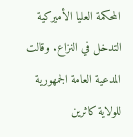المحكمة العليا الأميركية التدخل في النزاع. وقالت المدعية العامة الجمهورية للولاية كاثرين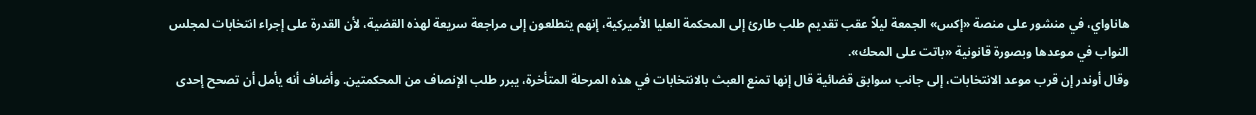هاناواي، في منشور على منصة «إكس» الجمعة ليلاً عقب تقديم طلب طارئ إلى المحكمة العليا الأميركية، إنهم يتطلعون إلى مراجعة سريعة لهذه القضية، لأن القدرة على إجراء انتخابات لمجلس النواب في موعدها وبصورة قانونية «باتت على المحك».
وقال أوندر إن قرب موعد الانتخابات، إلى جانب سوابق قضائية قال إنها تمنع العبث بالانتخابات في هذه المرحلة المتأخرة، يبرر طلب الإنصاف من المحكمتين. وأضاف أنه يأمل أن تصحح إحدى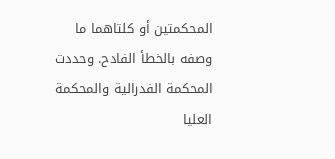المحكمتين أو كلتاهما ما وصفه بالخطأ الفادح. وحددت المحكمة الفدرالية والمحكمة العليا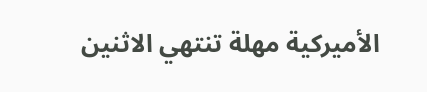الأميركية مهلة تنتهي الاثنين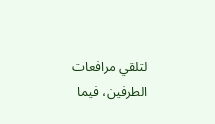لتلقي مرافعات الطرفين، فيما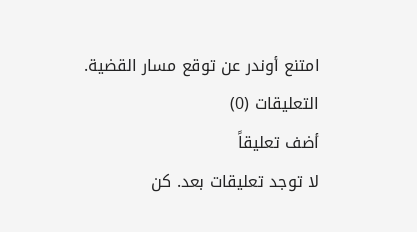امتنع أوندر عن توقع مسار القضية.
التعليقات (0)
أضف تعليقاً
لا توجد تعليقات بعد. كن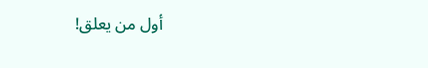أول من يعلق!